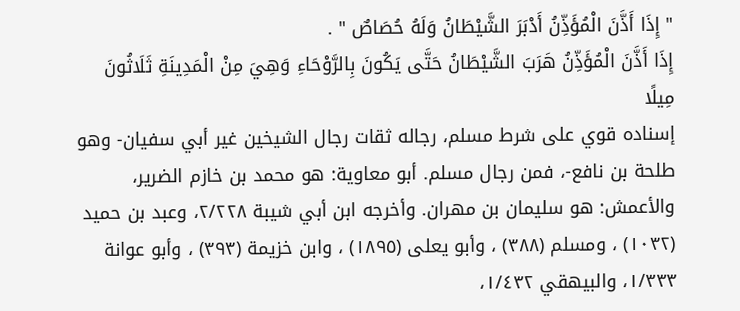" إِذَا أَذَّنَ الْمُؤَذِّنُ أَدْبَرَ الشَّيْطَانُ وَلَهُ حُصَاصٌ " .
إِذَا أَذَّنَ الْمُؤَذِّنُ هَرَبَ الشَّيْطَانُ حَتَّى يَكُونَ بِالرَّوْحَاءِ وَهِيَ مِنْ الْمَدِينَةِ ثَلَاثُونَ مِيلًا
إسناده قوي على شرط مسلم، رجاله ثقات رجال الشيخين غير أبي سفيان- وهو طلحة بن نافع-، فمن رجال مسلم. أبو معاوية: هو محمد بن خازم الضرير، والأعمش: هو سليمان بن مهران. وأخرجه ابن أبي شيبة ٢/٢٢٨، وعبد بن حميد (١٠٣٢) ، ومسلم (٣٨٨) ، وأبو يعلى (١٨٩٥) ، وابن خزيمة (٣٩٣) ، وأبو عوانة ١/٣٣٣، والبيهقي ١/٤٣٢،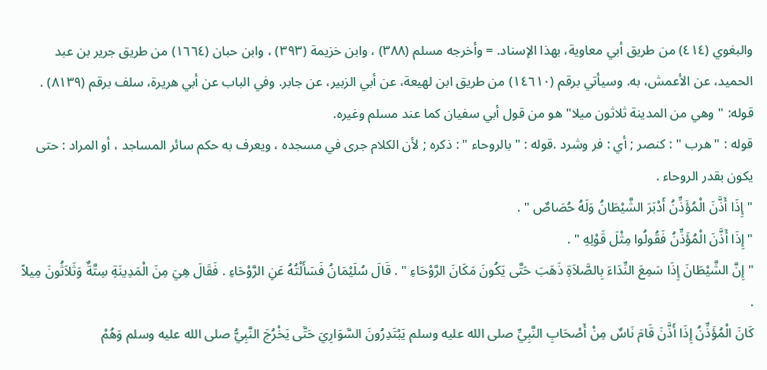والبغوي (٤١٤) من طريق أبي معاوية، بهذا الإسناد. = وأخرجه مسلم (٣٨٨) ، وابن خزيمة (٣٩٣) ، وابن حبان (١٦٦٤) من طريق جرير بن عبد الحميد، عن الأعمش، به. وسيأتي برقم (١٤٦١٠) من طريق ابن لهيعة، عن أبي الزبير، عن جابر. وفي الباب عن أبي هريرة، سلف برقم (٨١٣٩) . قوله: "وهي من المدينة ثلاثون ميلا" هو من قول أبي سفيان كما عند مسلم وغيره.
قوله : "هرب " : كنصر ; أي : فر وشرد .قوله : "بالروحاء " : ذكره ; لأن الكلام جرى في مسجده ، ويعرف به حكم سائر المساجد ، أو المراد : حتى يكون بقدر الروحاء .
" إِذَا أَذَّنَ الْمُؤَذِّنُ أَدْبَرَ الشَّيْطَانُ وَلَهُ حُصَاصٌ " .
" إِذَا أَذَّنَ الْمُؤَذِّنُ فَقُولُوا مِثْلَ قَوْلِهِ " .
" إِنَّ الشَّيْطَانَ إِذَا سَمِعَ النِّدَاءَ بِالصَّلاَةِ ذَهَبَ حَتَّى يَكُونَ مَكَانَ الرَّوْحَاءِ " . قَالَ سُلَيْمَانُ فَسَأَلْتُهُ عَنِ الرَّوْحَاءِ . فَقَالَ هِيَ مِنَ الْمَدِينَةِ سِتَّةٌ وَثَلاَثُونَ مِيلاً .
كَانَ الْمُؤَذِّنُ إِذَا أَذَّنَ قَامَ نَاسٌ مِنْ أَصْحَابِ النَّبِيِّ صلى الله عليه وسلم يَبْتَدِرُونَ السَّوَارِيَ حَتَّى يَخْرُجَ النَّبِيُّ صلى الله عليه وسلم وَهُمْ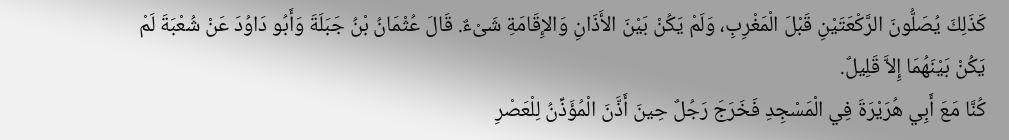كَذَلِكَ يُصَلُّونَ الرَّكْعَتَيْنِ قَبْلَ الْمَغْرِبِ، وَلَمْ يَكُنْ بَيْنَ الأَذَانِ وَالإِقَامَةِ شَىْءٌ. قَالَ عُثْمَانُ بْنُ جَبَلَةَ وَأَبُو دَاوُدَ عَنْ شُعْبَةَ لَمْ يَكُنْ بَيْنَهُمَا إِلاَّ قَلِيلٌ.
كُنَّا مَعَ أَبِي هُرَيْرَةَ فِي الْمَسْجِدِ فَخَرَجَ رَجُلٌ حِينَ أَذَّنَ الْمُؤَذِّنُ لِلْعَصْرِ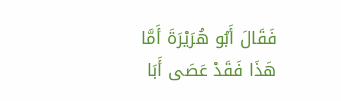فَقَالَ أَبُو هُرَيْرَةَ أَمَّا هَذَا فَقَدْ عَصَى أَبَا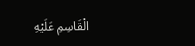الْقَاسِمِ عَلَيْهِ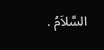السَّلاَمُ .